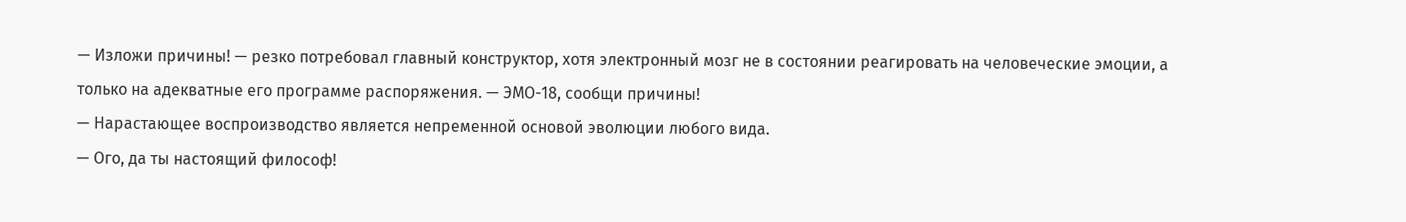— Изложи причины! — резко потребовал главный конструктор, хотя электронный мозг не в состоянии реагировать на человеческие эмоции, а только на адекватные его программе распоряжения. — ЭМО-18, сообщи причины!
— Нарастающее воспроизводство является непременной основой эволюции любого вида.
— Ого, да ты настоящий философ!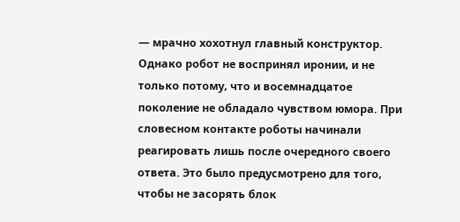— мрачно хохотнул главный конструктор.
Однако робот не воспринял иронии, и не только потому, что и восемнадцатое поколение не обладало чувством юмора. При словесном контакте роботы начинали реагировать лишь после очередного своего ответа. Это было предусмотрено для того, чтобы не засорять блок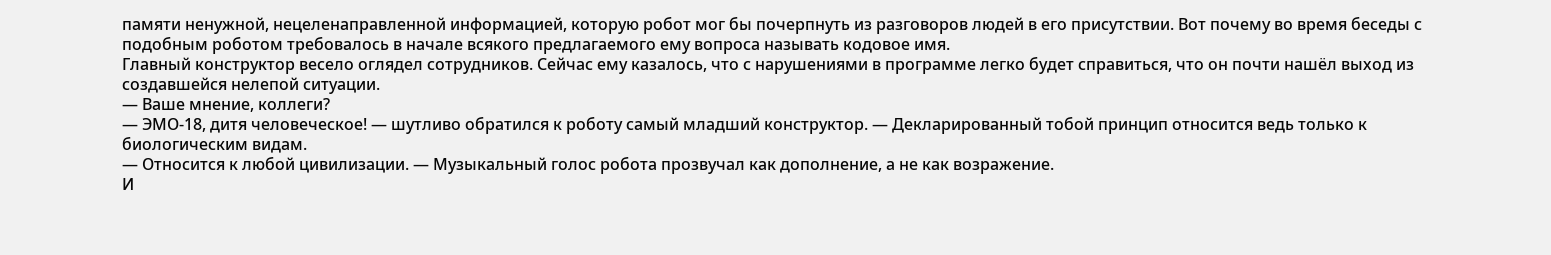памяти ненужной, нецеленаправленной информацией, которую робот мог бы почерпнуть из разговоров людей в его присутствии. Вот почему во время беседы с подобным роботом требовалось в начале всякого предлагаемого ему вопроса называть кодовое имя.
Главный конструктор весело оглядел сотрудников. Сейчас ему казалось, что с нарушениями в программе легко будет справиться, что он почти нашёл выход из создавшейся нелепой ситуации.
— Ваше мнение, коллеги?
— ЭМО-18, дитя человеческое! — шутливо обратился к роботу самый младший конструктор. — Декларированный тобой принцип относится ведь только к биологическим видам.
— Относится к любой цивилизации. — Музыкальный голос робота прозвучал как дополнение, а не как возражение.
И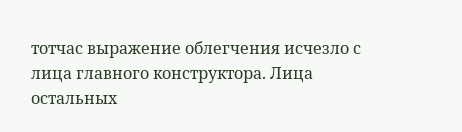тотчас выражение облегчения исчезло с лица главного конструктора. Лица остальных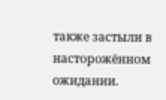также застыли в насторожённом ожидании.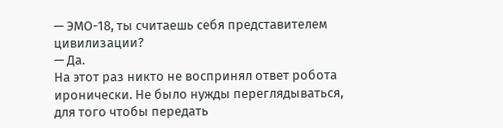— ЭМО-18, ты считаешь себя представителем цивилизации?
— Да.
На этот раз никто не воспринял ответ робота иронически. Не было нужды переглядываться, для того чтобы передать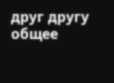друг другу общее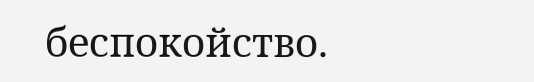беспокойство.